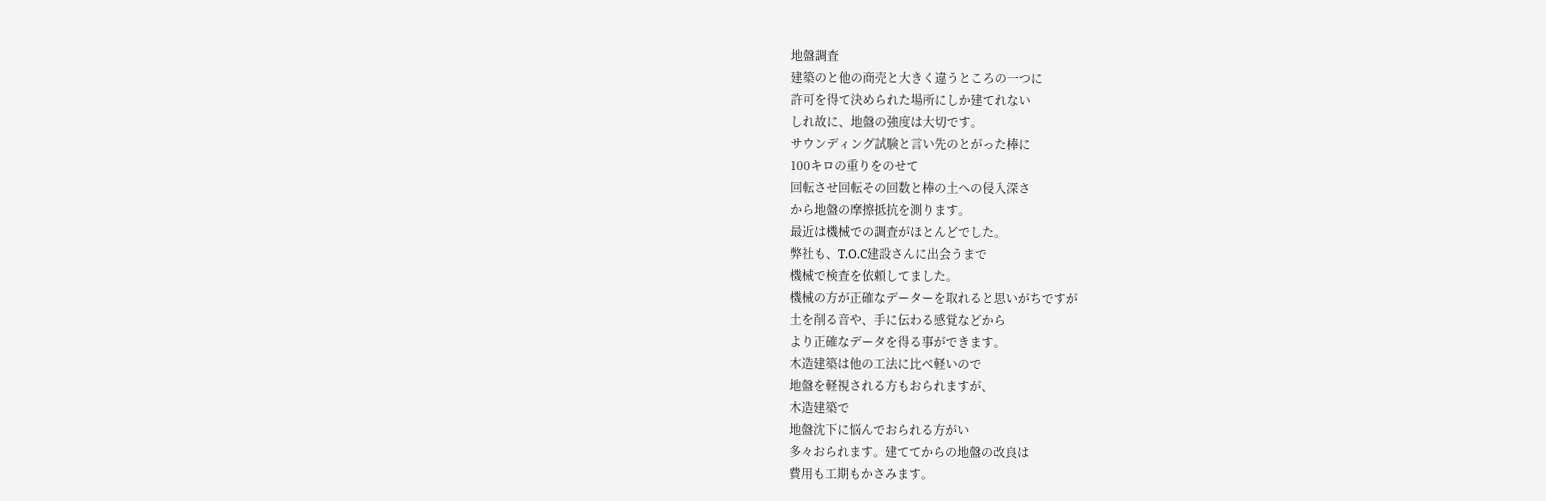地盤調査
建築のと他の商売と大きく違うところの一つに
許可を得て決められた場所にしか建てれない
しれ故に、地盤の強度は大切です。
サウンディング試験と言い先のとがった棒に
100キロの重りをのせて
回転させ回転その回数と棒の土への侵入深さ
から地盤の摩擦抵抗を測ります。
最近は機械での調査がほとんどでした。
弊社も、T.O.C建設さんに出会うまで
機械で検査を依頼してました。
機械の方が正確なデーターを取れると思いがちですが
土を削る音や、手に伝わる感覚などから
より正確なデータを得る事ができます。
木造建築は他の工法に比べ軽いので
地盤を軽視される方もおられますが、
木造建築で
地盤沈下に悩んでおられる方がい
多々おられます。建ててからの地盤の改良は
費用も工期もかさみます。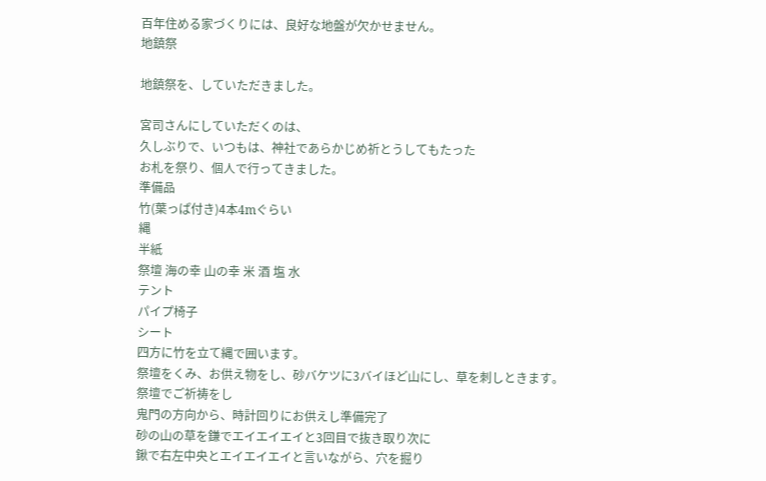百年住める家づくりには、良好な地盤が欠かせません。
地鎮祭

地鎮祭を、していただきました。

宮司さんにしていただくのは、
久しぶりで、いつもは、神社であらかじめ祈とうしてもたった
お札を祭り、個人で行ってきました。
準備品
竹(葉っぱ付き)4本4mぐらい
縄
半紙
祭壇 海の幸 山の幸 米 酒 塩 水
テント
パイプ椅子
シート
四方に竹を立て縄で囲います。
祭壇をくみ、お供え物をし、砂バケツに3バイほど山にし、草を刺しときます。
祭壇でご祈祷をし
鬼門の方向から、時計回りにお供えし準備完了
砂の山の草を鎌でエイエイエイと3回目で抜き取り次に
鍬で右左中央とエイエイエイと言いながら、穴を掘り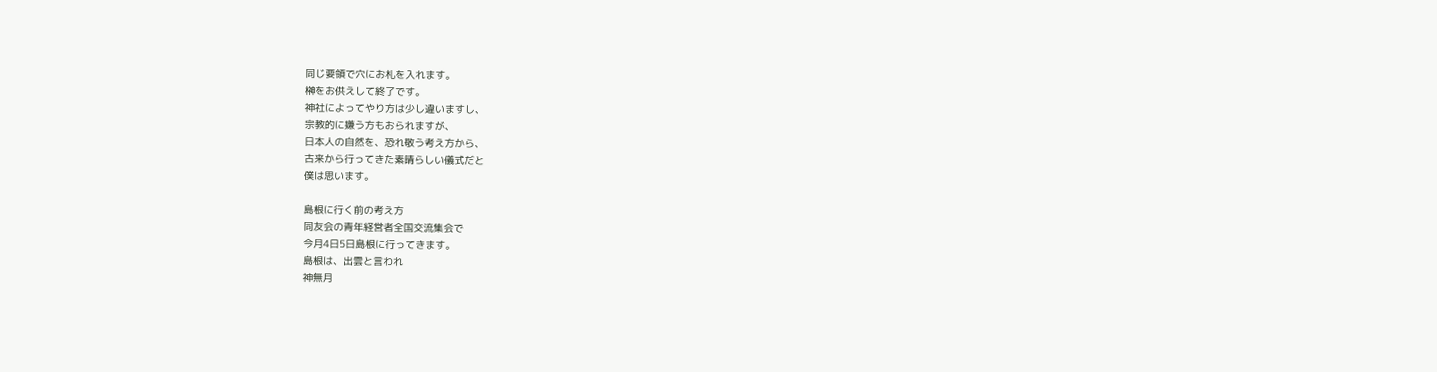同じ要領で穴にお札を入れます。
榊をお供えして終了です。
神社によってやり方は少し違いますし、
宗教的に嫌う方もおられますが、
日本人の自然を、恐れ敬う考え方から、
古来から行ってきた素晴らしい儀式だと
僕は思います。

島根に行く前の考え方
同友会の青年経営者全国交流集会で
今月4日5日島根に行ってきます。
島根は、出雲と言われ
神無月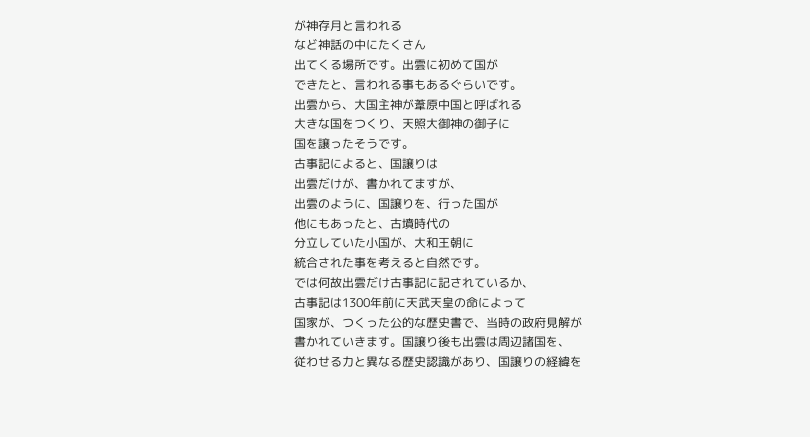が神存月と言われる
など神話の中にたくさん
出てくる場所です。出雲に初めて国が
できたと、言われる事もあるぐらいです。
出雲から、大国主神が葦原中国と呼ばれる
大きな国をつくり、天照大御神の御子に
国を譲ったそうです。
古事記によると、国譲りは
出雲だけが、書かれてますが、
出雲のように、国譲りを、行った国が
他にもあったと、古墳時代の
分立していた小国が、大和王朝に
統合された事を考えると自然です。
では何故出雲だけ古事記に記されているか、
古事記は1300年前に天武天皇の命によって
国家が、つくった公的な歴史書で、当時の政府見解が
書かれていきます。国譲り後も出雲は周辺諸国を、
従わせる力と異なる歴史認識があり、国譲りの経緯を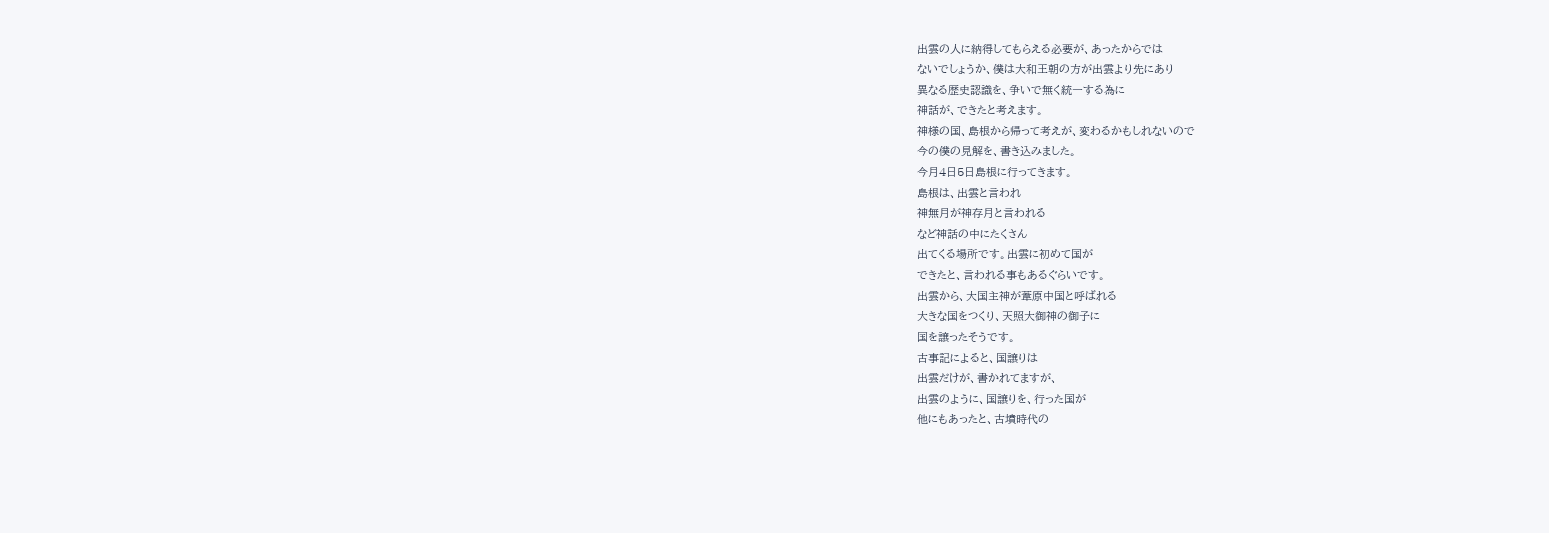出雲の人に納得してもらえる必要が、あったからでは
ないでしょうか、僕は大和王朝の方が出雲より先にあり
異なる歴史認識を、争いで無く統一する為に
神話が、できたと考えます。
神様の国、島根から帰って考えが、変わるかもしれないので
今の僕の見解を、書き込みました。
今月4日5日島根に行ってきます。
島根は、出雲と言われ
神無月が神存月と言われる
など神話の中にたくさん
出てくる場所です。出雲に初めて国が
できたと、言われる事もあるぐらいです。
出雲から、大国主神が葦原中国と呼ばれる
大きな国をつくり、天照大御神の御子に
国を譲ったそうです。
古事記によると、国譲りは
出雲だけが、書かれてますが、
出雲のように、国譲りを、行った国が
他にもあったと、古墳時代の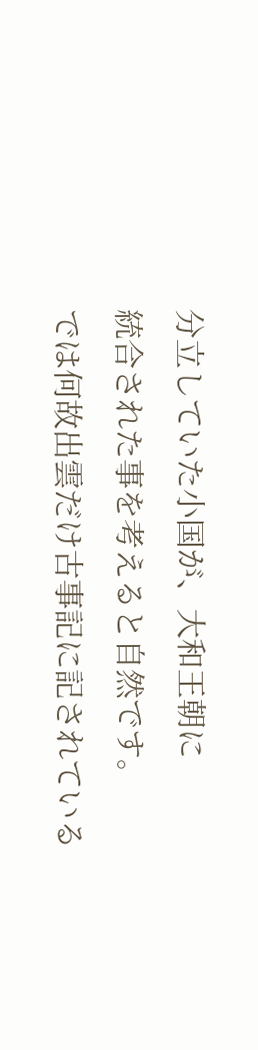分立していた小国が、大和王朝に
統合された事を考えると自然です。
では何故出雲だけ古事記に記されている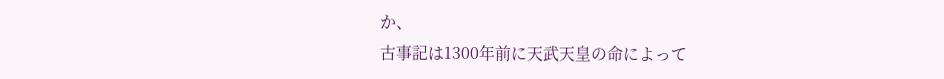か、
古事記は1300年前に天武天皇の命によって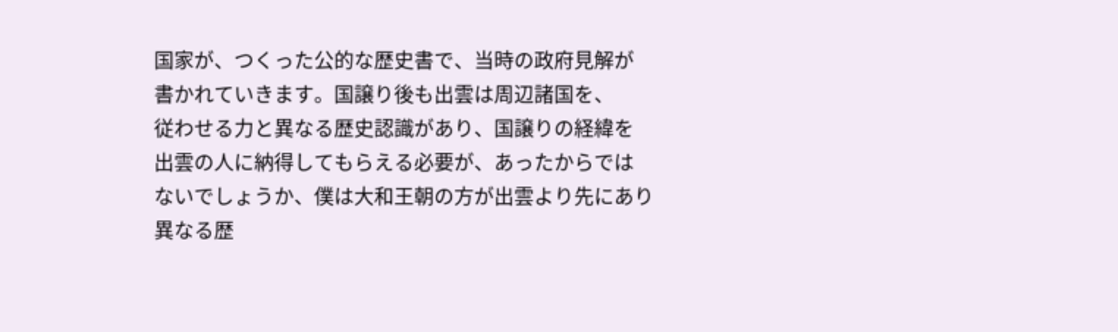国家が、つくった公的な歴史書で、当時の政府見解が
書かれていきます。国譲り後も出雲は周辺諸国を、
従わせる力と異なる歴史認識があり、国譲りの経緯を
出雲の人に納得してもらえる必要が、あったからでは
ないでしょうか、僕は大和王朝の方が出雲より先にあり
異なる歴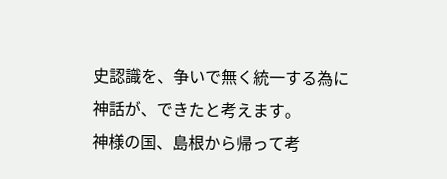史認識を、争いで無く統一する為に
神話が、できたと考えます。
神様の国、島根から帰って考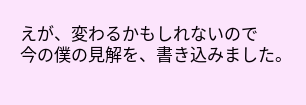えが、変わるかもしれないので
今の僕の見解を、書き込みました。